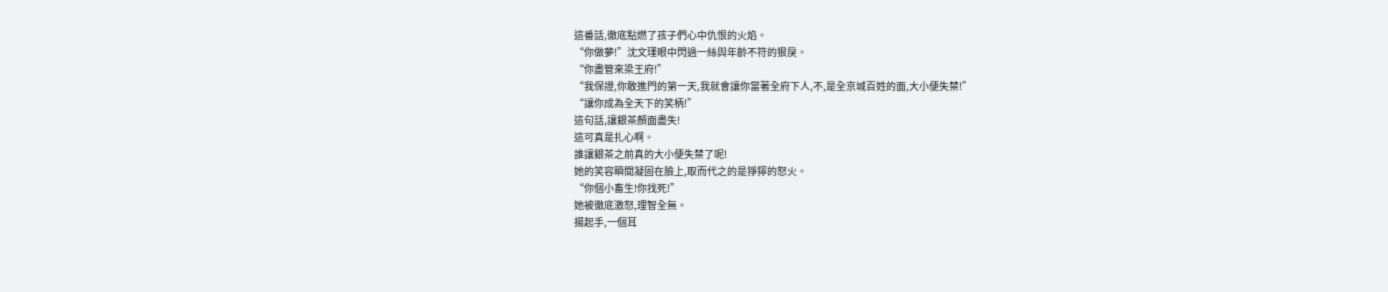這番話,徹底點燃了孩子們心中仇恨的火焰。
“你做夢!”沈文瑾眼中閃過一絲與年齡不符的狠戾。
“你盡管來梁王府!”
“我保證,你敢進門的第一天,我就會讓你當著全府下人,不,是全京城百姓的面,大小便失禁!”
“讓你成為全天下的笑柄!”
這句話,讓銀茶顏面盡失!
這可真是扎心啊。
誰讓銀茶之前真的大小便失禁了呢!
她的笑容瞬間凝固在臉上,取而代之的是猙獰的怒火。
“你個小畜生!你找死!”
她被徹底激怒,理智全無。
揚起手,一個耳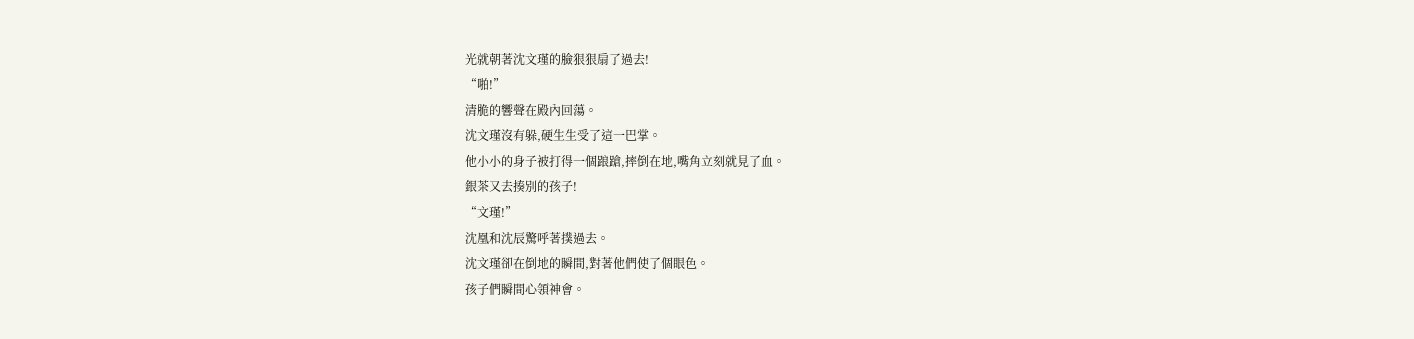光就朝著沈文瑾的臉狠狠扇了過去!
“啪!”
清脆的響聲在殿內回蕩。
沈文瑾沒有躲,硬生生受了這一巴掌。
他小小的身子被打得一個踉蹌,摔倒在地,嘴角立刻就見了血。
銀茶又去揍別的孩子!
“文瑾!”
沈凰和沈辰驚呼著撲過去。
沈文瑾卻在倒地的瞬間,對著他們使了個眼色。
孩子們瞬間心領神會。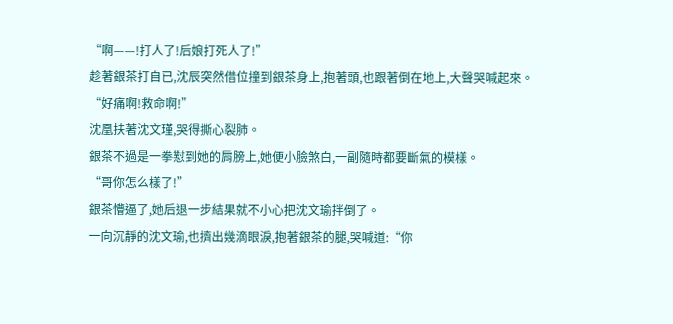“啊——!打人了!后娘打死人了!”
趁著銀茶打自已,沈辰突然借位撞到銀茶身上,抱著頭,也跟著倒在地上,大聲哭喊起來。
“好痛啊!救命啊!”
沈凰扶著沈文瑾,哭得撕心裂肺。
銀茶不過是一拳懟到她的肩膀上,她便小臉煞白,一副隨時都要斷氣的模樣。
“哥你怎么樣了!”
銀茶懵逼了,她后退一步結果就不小心把沈文瑜拌倒了。
一向沉靜的沈文瑜,也擠出幾滴眼淚,抱著銀茶的腿,哭喊道:“你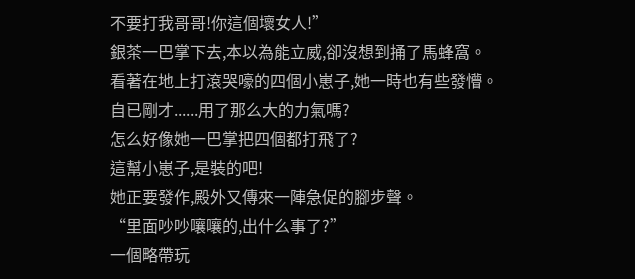不要打我哥哥!你這個壞女人!”
銀茶一巴掌下去,本以為能立威,卻沒想到捅了馬蜂窩。
看著在地上打滾哭嚎的四個小崽子,她一時也有些發懵。
自已剛才......用了那么大的力氣嗎?
怎么好像她一巴掌把四個都打飛了?
這幫小崽子,是裝的吧!
她正要發作,殿外又傳來一陣急促的腳步聲。
“里面吵吵嚷嚷的,出什么事了?”
一個略帶玩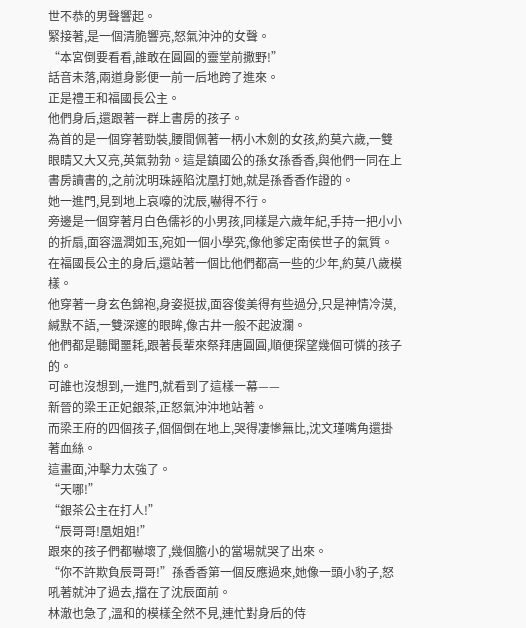世不恭的男聲響起。
緊接著,是一個清脆響亮,怒氣沖沖的女聲。
“本宮倒要看看,誰敢在圓圓的靈堂前撒野!”
話音未落,兩道身影便一前一后地跨了進來。
正是禮王和福國長公主。
他們身后,還跟著一群上書房的孩子。
為首的是一個穿著勁裝,腰間佩著一柄小木劍的女孩,約莫六歲,一雙眼睛又大又亮,英氣勃勃。這是鎮國公的孫女孫香香,與他們一同在上書房讀書的,之前沈明珠誣陷沈凰打她,就是孫香香作證的。
她一進門,見到地上哀嚎的沈辰,嚇得不行。
旁邊是一個穿著月白色儒衫的小男孩,同樣是六歲年紀,手持一把小小的折扇,面容溫潤如玉,宛如一個小學究,像他爹定南侯世子的氣質。
在福國長公主的身后,還站著一個比他們都高一些的少年,約莫八歲模樣。
他穿著一身玄色錦袍,身姿挺拔,面容俊美得有些過分,只是神情冷漠,緘默不語,一雙深邃的眼眸,像古井一般不起波瀾。
他們都是聽聞噩耗,跟著長輩來祭拜唐圓圓,順便探望幾個可憐的孩子的。
可誰也沒想到,一進門,就看到了這樣一幕——
新晉的梁王正妃銀茶,正怒氣沖沖地站著。
而梁王府的四個孩子,個個倒在地上,哭得凄慘無比,沈文瑾嘴角還掛著血絲。
這畫面,沖擊力太強了。
“天哪!”
“銀茶公主在打人!”
“辰哥哥!凰姐姐!”
跟來的孩子們都嚇壞了,幾個膽小的當場就哭了出來。
“你不許欺負辰哥哥!”孫香香第一個反應過來,她像一頭小豹子,怒吼著就沖了過去,擋在了沈辰面前。
林澈也急了,溫和的模樣全然不見,連忙對身后的侍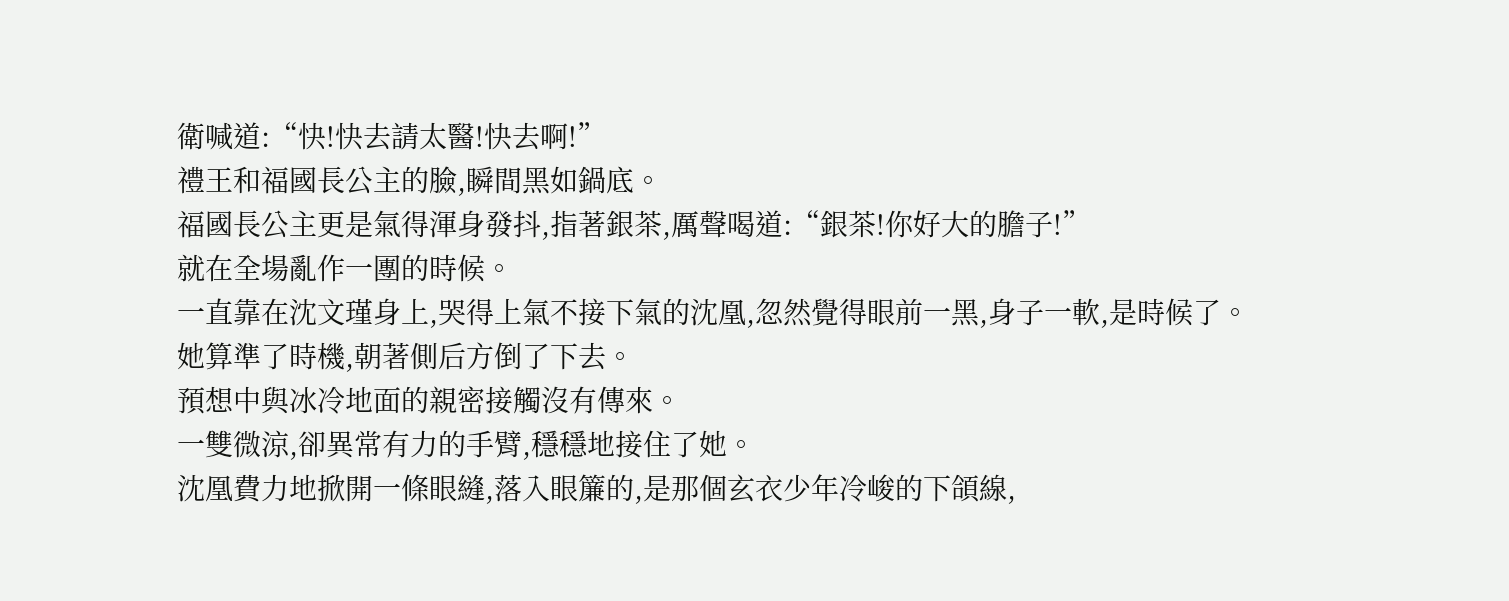衛喊道:“快!快去請太醫!快去啊!”
禮王和福國長公主的臉,瞬間黑如鍋底。
福國長公主更是氣得渾身發抖,指著銀茶,厲聲喝道:“銀茶!你好大的膽子!”
就在全場亂作一團的時候。
一直靠在沈文瑾身上,哭得上氣不接下氣的沈凰,忽然覺得眼前一黑,身子一軟,是時候了。
她算準了時機,朝著側后方倒了下去。
預想中與冰冷地面的親密接觸沒有傳來。
一雙微涼,卻異常有力的手臂,穩穩地接住了她。
沈凰費力地掀開一條眼縫,落入眼簾的,是那個玄衣少年冷峻的下頜線,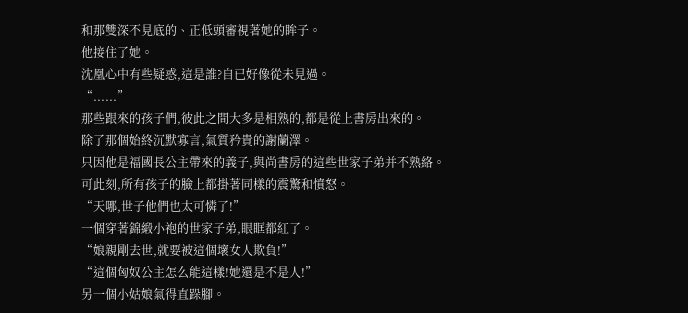和那雙深不見底的、正低頭審視著她的眸子。
他接住了她。
沈凰心中有些疑惑,這是誰?自已好像從未見過。
“......”
那些跟來的孩子們,彼此之間大多是相熟的,都是從上書房出來的。
除了那個始終沉默寡言,氣質矜貴的謝蘭澤。
只因他是福國長公主帶來的義子,與尚書房的這些世家子弟并不熟絡。
可此刻,所有孩子的臉上都掛著同樣的震驚和憤怒。
“天哪,世子他們也太可憐了!”
一個穿著錦緞小袍的世家子弟,眼眶都紅了。
“娘親剛去世,就要被這個壞女人欺負!”
“這個匈奴公主怎么能這樣!她還是不是人!”
另一個小姑娘氣得直跺腳。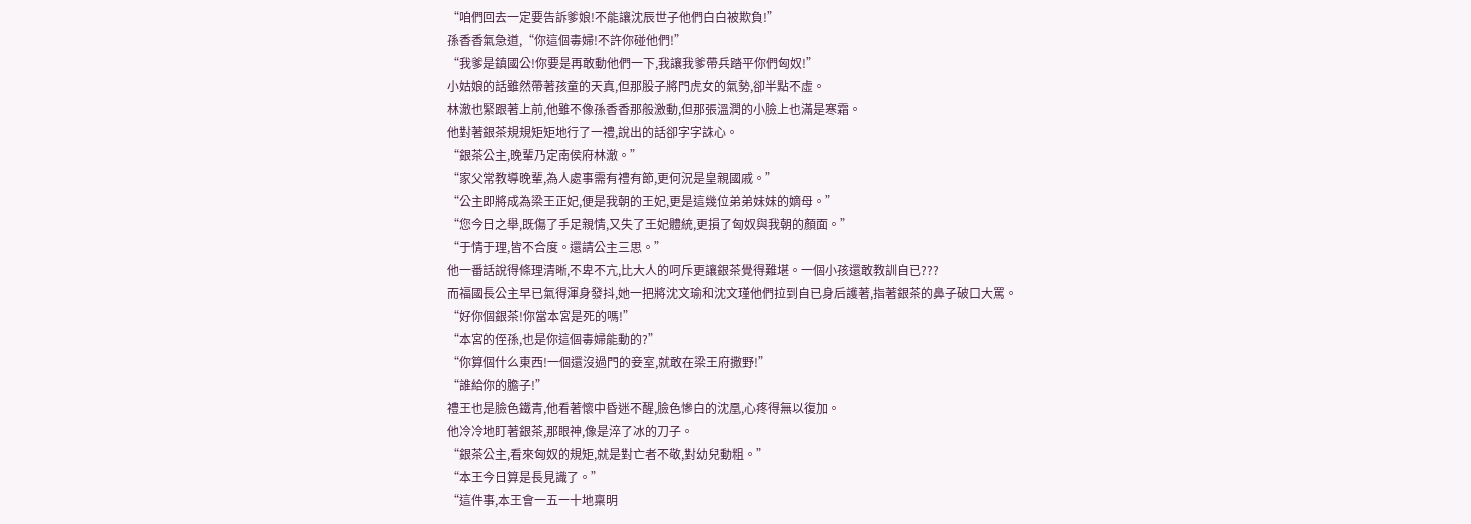“咱們回去一定要告訴爹娘!不能讓沈辰世子他們白白被欺負!”
孫香香氣急道,“你這個毒婦!不許你碰他們!”
“我爹是鎮國公!你要是再敢動他們一下,我讓我爹帶兵踏平你們匈奴!”
小姑娘的話雖然帶著孩童的天真,但那股子將門虎女的氣勢,卻半點不虛。
林澈也緊跟著上前,他雖不像孫香香那般激動,但那張溫潤的小臉上也滿是寒霜。
他對著銀茶規規矩矩地行了一禮,說出的話卻字字誅心。
“銀茶公主,晚輩乃定南侯府林澈。”
“家父常教導晚輩,為人處事需有禮有節,更何況是皇親國戚。”
“公主即將成為梁王正妃,便是我朝的王妃,更是這幾位弟弟妹妹的嫡母。”
“您今日之舉,既傷了手足親情,又失了王妃體統,更損了匈奴與我朝的顏面。”
“于情于理,皆不合度。還請公主三思。”
他一番話說得條理清晰,不卑不亢,比大人的呵斥更讓銀茶覺得難堪。一個小孩還敢教訓自已???
而福國長公主早已氣得渾身發抖,她一把將沈文瑜和沈文瑾他們拉到自已身后護著,指著銀茶的鼻子破口大罵。
“好你個銀茶!你當本宮是死的嗎!”
“本宮的侄孫,也是你這個毒婦能動的?”
“你算個什么東西!一個還沒過門的妾室,就敢在梁王府撒野!”
“誰給你的膽子!”
禮王也是臉色鐵青,他看著懷中昏迷不醒,臉色慘白的沈凰,心疼得無以復加。
他冷冷地盯著銀茶,那眼神,像是淬了冰的刀子。
“銀茶公主,看來匈奴的規矩,就是對亡者不敬,對幼兒動粗。”
“本王今日算是長見識了。”
“這件事,本王會一五一十地稟明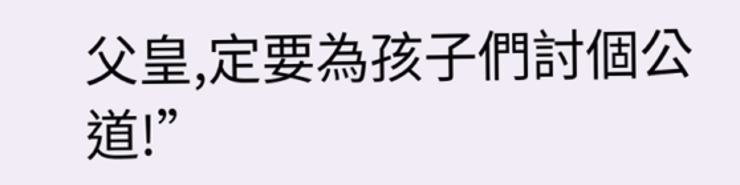父皇,定要為孩子們討個公道!”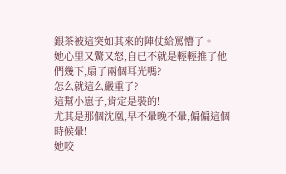銀茶被這突如其來的陣仗給罵懵了。
她心里又驚又怒,自已不就是輕輕推了他們幾下,扇了兩個耳光嗎?
怎么就這么嚴重了?
這幫小崽子,肯定是裝的!
尤其是那個沈凰,早不暈晚不暈,偏偏這個時候暈!
她咬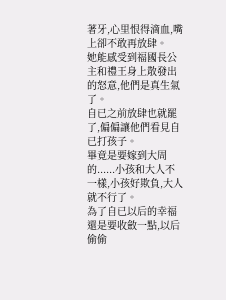著牙,心里恨得滴血,嘴上卻不敢再放肆。
她能感受到福國長公主和禮王身上散發出的怒意,他們是真生氣了。
自已之前放肆也就罷了,偏偏讓他們看見自已打孩子。
畢竟是要嫁到大周的......小孩和大人不一樣,小孩好欺負,大人就不行了。
為了自已以后的幸福還是要收斂一點,以后偷偷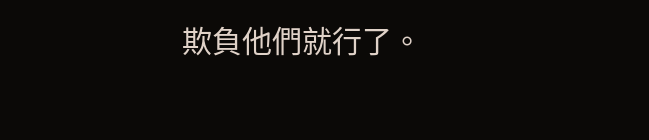欺負他們就行了。